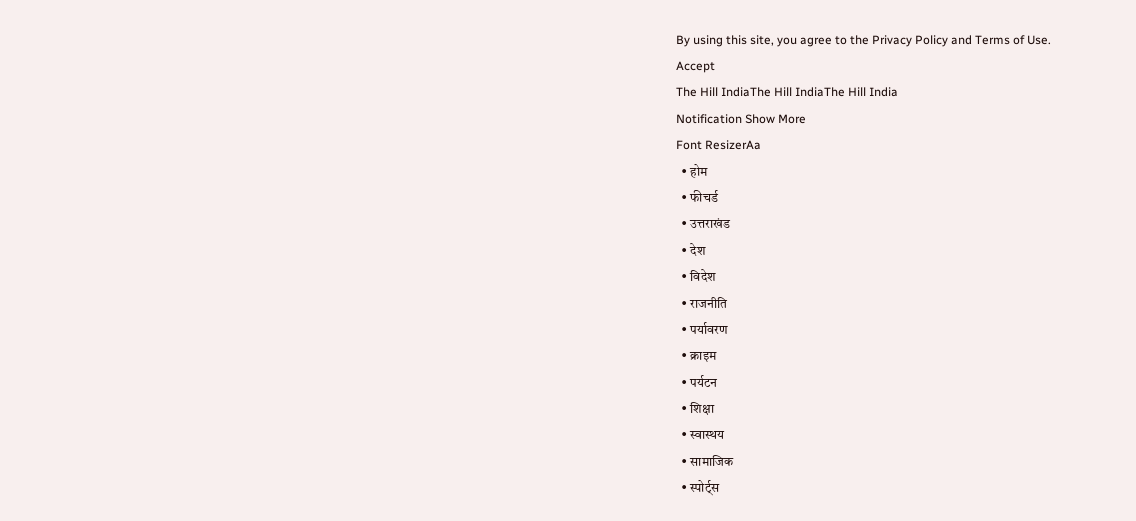By using this site, you agree to the Privacy Policy and Terms of Use.
Accept
The Hill IndiaThe Hill IndiaThe Hill India
Notification Show More
Font ResizerAa
  • होम
  • फीचर्ड
  • उत्तराखंड
  • देश
  • विदेश
  • राजनीति
  • पर्यावरण
  • क्राइम
  • पर्यटन
  • शिक्षा
  • स्वास्थय
  • सामाजिक
  • स्पोर्ट्स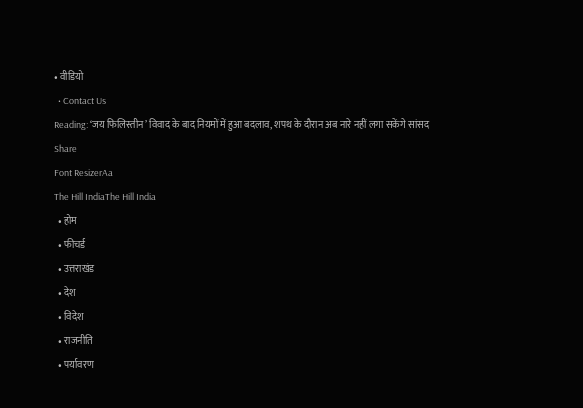• वीडियो
  • Contact Us
Reading: ‘जय फिलिस्तीन’ विवाद के बाद नियमों में हुआ बदलाव, शपथ के दौरान अब नारे नहीं लगा सकेंगे सांसद
Share
Font ResizerAa
The Hill IndiaThe Hill India
  • होम
  • फीचर्ड
  • उत्तराखंड
  • देश
  • विदेश
  • राजनीति
  • पर्यावरण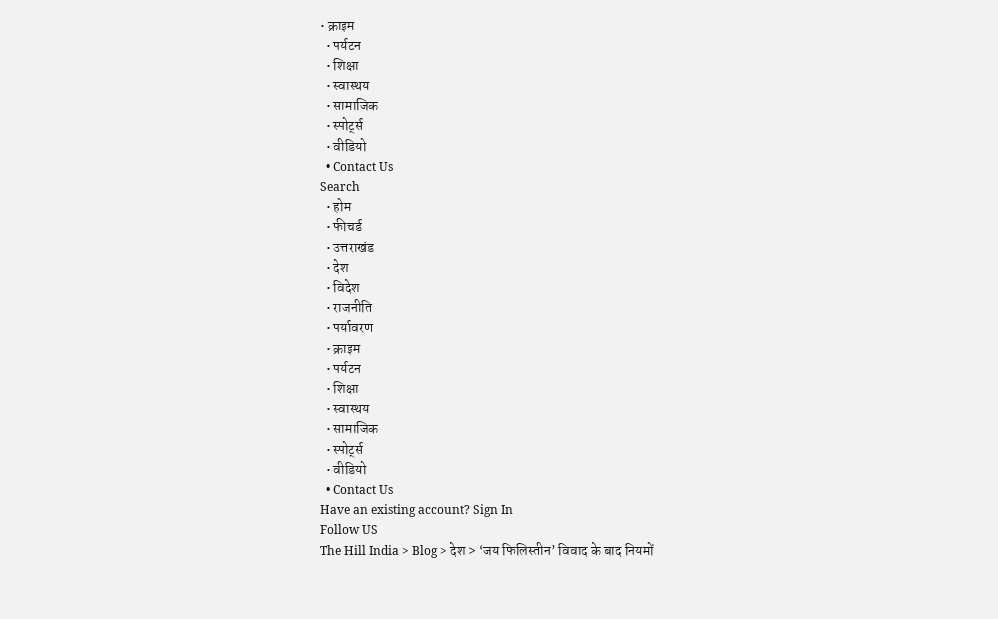• क्राइम
  • पर्यटन
  • शिक्षा
  • स्वास्थय
  • सामाजिक
  • स्पोर्ट्स
  • वीडियो
  • Contact Us
Search
  • होम
  • फीचर्ड
  • उत्तराखंड
  • देश
  • विदेश
  • राजनीति
  • पर्यावरण
  • क्राइम
  • पर्यटन
  • शिक्षा
  • स्वास्थय
  • सामाजिक
  • स्पोर्ट्स
  • वीडियो
  • Contact Us
Have an existing account? Sign In
Follow US
The Hill India > Blog > देश > ‘जय फिलिस्तीन’ विवाद के बाद नियमों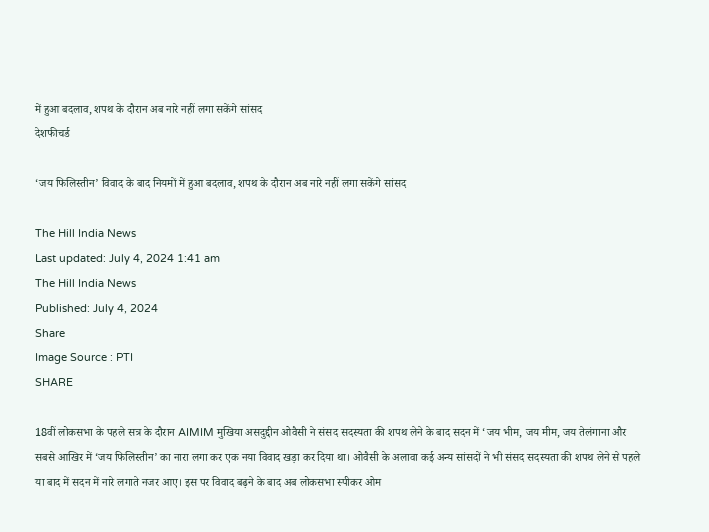में हुआ बदलाव, शपथ के दौरान अब नारे नहीं लगा सकेंगे सांसद
देशफीचर्ड

‘जय फिलिस्तीन’ विवाद के बाद नियमों में हुआ बदलाव, शपथ के दौरान अब नारे नहीं लगा सकेंगे सांसद

The Hill India News
Last updated: July 4, 2024 1:41 am
The Hill India News
Published: July 4, 2024
Share
Image Source : PTI
SHARE

18वीं लोकसभा के पहले सत्र के दौरान AIMIM मुखिया असदुद्दीन ओवैसी ने संसद सदस्यता की शपथ लेने के बाद सदन में ‘जय भीम, जय मीम, जय तेलंगाना और सबसे आखिर में ‘जय फिलिस्तीन’ का नारा लगा कर एक नया विवाद खड़ा कर दिया था। ओवैसी के अलावा कई अन्य सांसदों ने भी संसद सदस्यता की शपथ लेने से पहले या बाद में सदन में नारे लगाते नजर आए। इस पर विवाद बढ़ने के बाद अब लोकसभा स्पीकर ओम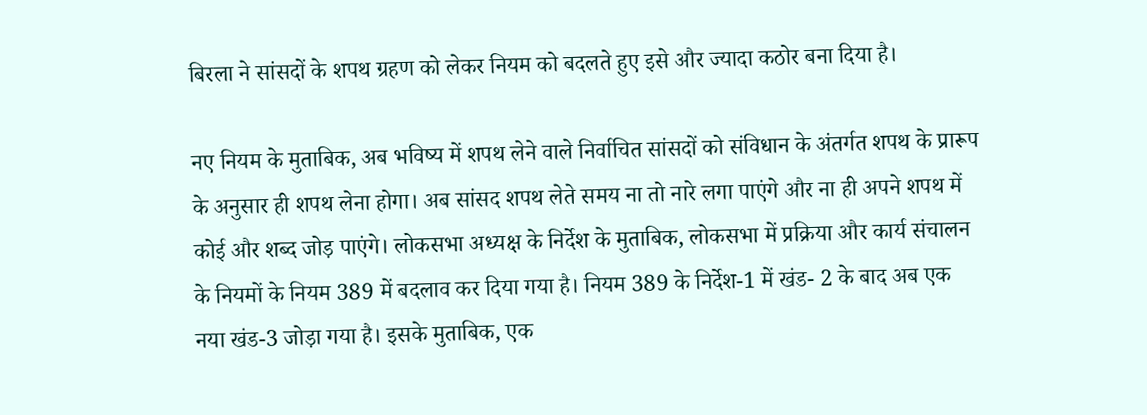बिरला ने सांसदों के शपथ ग्रहण को लेकर नियम को बदलते हुए इसे और ज्यादा कठोर बना दिया है।

नए नियम के मुताबिक, अब भविष्य में शपथ लेने वाले निर्वाचित सांसदों को संविधान के अंतर्गत शपथ के प्रारूप के अनुसार ही शपथ लेना होगा। अब सांसद शपथ लेते समय ना तो नारे लगा पाएंगे और ना ही अपने शपथ में कोई और शब्द जोड़ पाएंगे। लोकसभा अध्यक्ष के निर्देश के मुताबिक, लोकसभा में प्रक्रिया और कार्य संचालन के नियमों के नियम 389 में बदलाव कर दिया गया है। नियम 389 के निर्देश-1 में खंड- 2 के बाद अब एक नया खंड-3 जोड़ा गया है। इसके मुताबिक, एक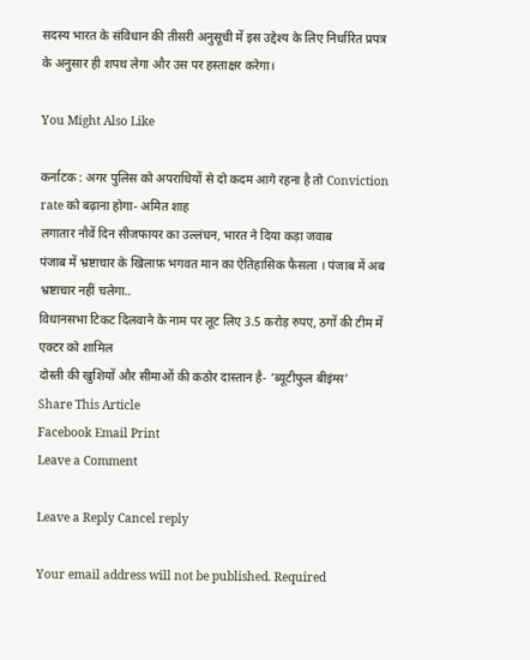सदस्य भारत के संविधान की तीसरी अनुसूची में इस उद्देश्य के लिए निर्धारित प्रपत्र के अनुसार ही शपथ लेगा और उस पर हस्ताक्षर करेगा।

You Might Also Like

कर्नाटक : अगर पुलिस को अपराधियों से दो कदम आगे रहना है तो Conviction rate को बढ़ाना होगा- अमित शाह
लगातार नौवें दिन सीजफायर का उल्लंघन, भारत ने दिया कड़ा जवाब
पंजाब में भ्रष्टाचार के खिलाफ़ भगवत मान का ऐतिहासिक फैसला । पंजाब में अब भ्रष्टाचार नहीं चलेगा..
विधानसभा टिकट दिलवाने के नाम पर लूट लिए 3.5 करोड़ रुपए, ठगों की टीम में एक्टर को शामिल
दोस्ती की खुशियों और सीमाओं की कठोर दास्‍तान है- ‘ब्यूटीफुल बीइंग्स’
Share This Article
Facebook Email Print
Leave a Comment

Leave a Reply Cancel reply

Your email address will not be published. Required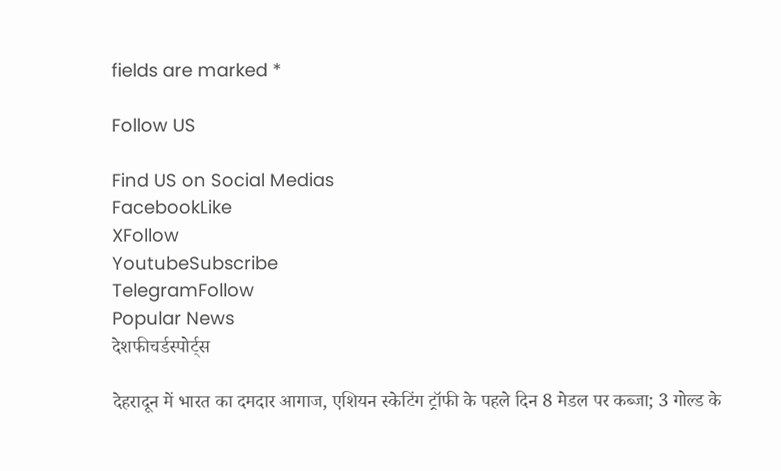fields are marked *

Follow US

Find US on Social Medias
FacebookLike
XFollow
YoutubeSubscribe
TelegramFollow
Popular News
देशफीचर्डस्पोर्ट्स

देहरादून में भारत का दमदार आगाज, एशियन स्केटिंग ट्रॉफी के पहले दिन 8 मेडल पर कब्जा; 3 गोल्ड के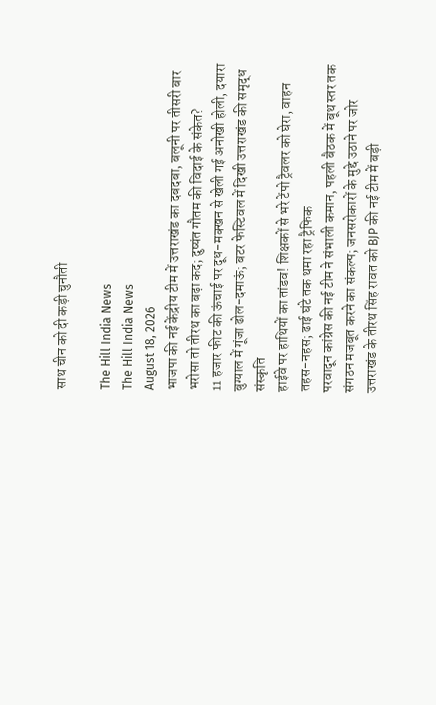साथ चीन को दी कड़ी चुनौती

The Hill India News
The Hill India News
August 18, 2026
भाजपा की नई केंद्रीय टीम में उत्तराखंड का दबदबा, बलूनी पर तीसरी बार भरोसा तो तीरथ का बढ़ा कद; दुष्यंत गौतम की विदाई के संकेत?
11 हजार फीट की ऊंचाई पर दूध-मक्खन से खेली गई अनोखी होली, दयारा बुग्याल में गूंजा ढोल-दमाऊं; बटर फेस्टिवल में दिखी उत्तराखंड की समृद्ध संस्कृति
हाईवे पर हाथियों का तांडव! शिक्षकों से भरे टेंपो ट्रैवलर को घेरा, वाहन तहस-नहस; ढाई घंटे तक थमा रहा ट्रैफिक
परवादून कांग्रेस की नई टीम ने संभाली कमान, पहली बैठक में बूथ स्तर तक संगठन मजबूत करने का संकल्प; जनसरोकारों के मुद्दे उठाने पर जोर
उत्तराखंड के तीरथ सिंह रावत को BJP की नई टीम में बड़ी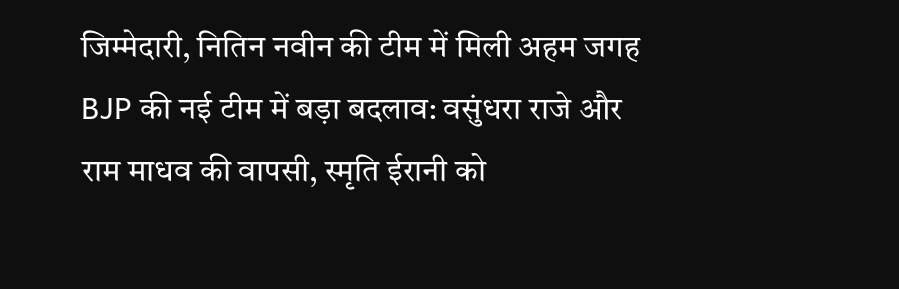जिम्मेदारी, नितिन नवीन की टीम में मिली अहम जगह
BJP की नई टीम में बड़ा बदलाव: वसुंधरा राजे और राम माधव की वापसी, स्मृति ईरानी को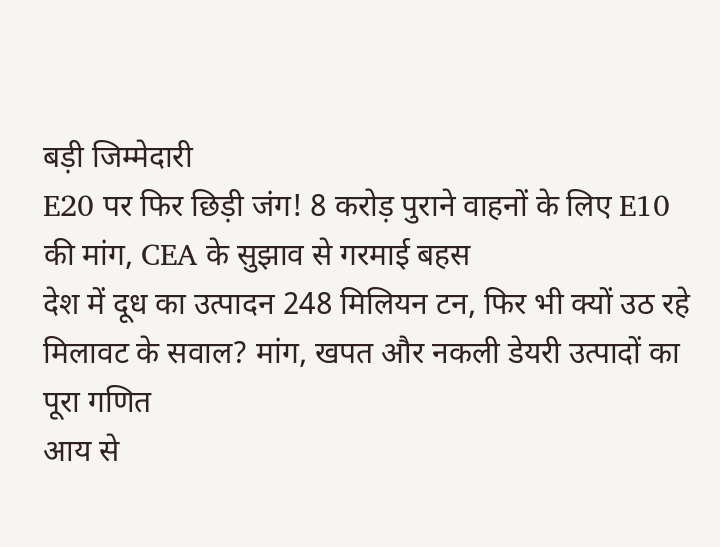बड़ी जिम्मेदारी
E20 पर फिर छिड़ी जंग! 8 करोड़ पुराने वाहनों के लिए E10 की मांग, CEA के सुझाव से गरमाई बहस
देश में दूध का उत्पादन 248 मिलियन टन, फिर भी क्यों उठ रहे मिलावट के सवाल? मांग, खपत और नकली डेयरी उत्पादों का पूरा गणित
आय से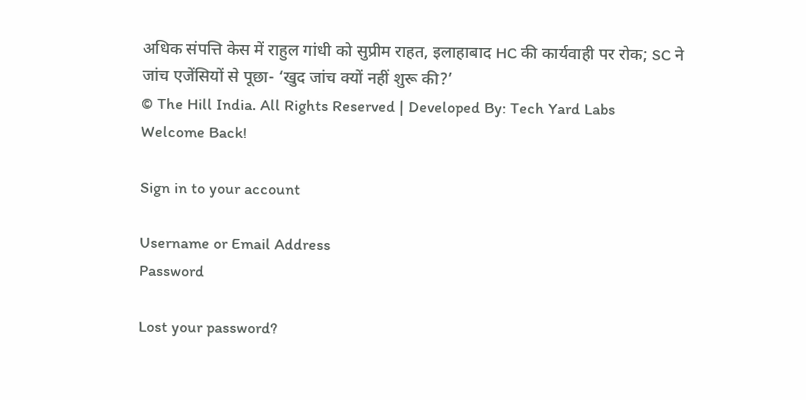अधिक संपत्ति केस में राहुल गांधी को सुप्रीम राहत, इलाहाबाद HC की कार्यवाही पर रोक; SC ने जांच एजेंसियों से पूछा- ‘खुद जांच क्यों नहीं शुरू की?’
© The Hill India. All Rights Reserved | Developed By: Tech Yard Labs
Welcome Back!

Sign in to your account

Username or Email Address
Password

Lost your password?